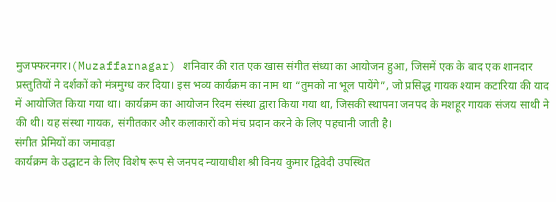मुजफ्फरनगर।(Muzaffarnagar) शनिवार की रात एक खास संगीत संध्या का आयोजन हुआ, जिसमें एक के बाद एक शानदार प्रस्तुतियों ने दर्शकों को मंत्रमुग्ध कर दिया। इस भव्य कार्यक्रम का नाम था “तुमको ना भूल पायेंगे”, जो प्रसिद्ध गायक श्याम कटारिया की याद में आयोजित किया गया था। कार्यक्रम का आयोजन रिदम संस्था द्वारा किया गया था, जिसकी स्थापना जनपद के मशहूर गायक संजय साथी ने की थी। यह संस्था गायक, संगीतकार और कलाकारों को मंच प्रदान करने के लिए पहचानी जाती है।
संगीत प्रेमियों का जमावड़ा
कार्यक्रम के उद्घाटन के लिए विशेष रूप से जनपद न्यायाधीश श्री विनय कुमार द्विवेदी उपस्थित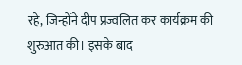रहे, जिन्होंने दीप प्रज्वलित कर कार्यक्रम की शुरुआत की। इसके बाद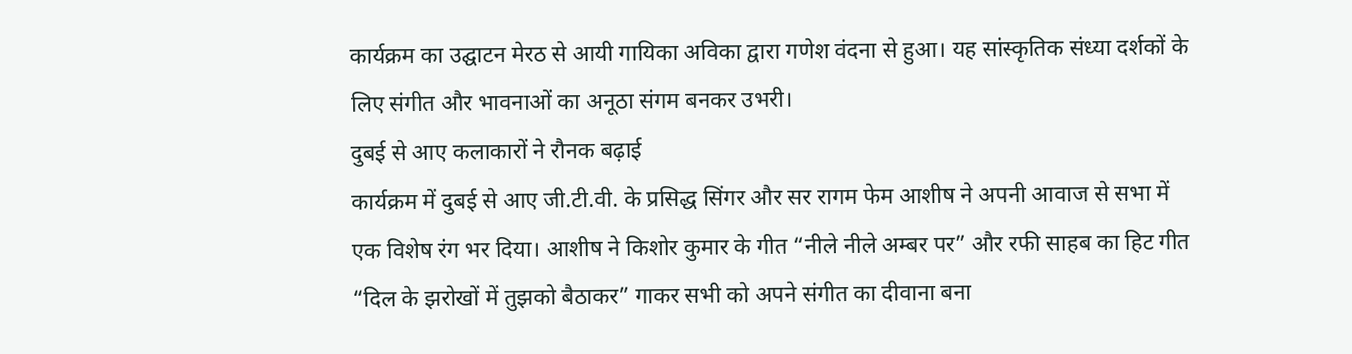कार्यक्रम का उद्घाटन मेरठ से आयी गायिका अविका द्वारा गणेश वंदना से हुआ। यह सांस्कृतिक संध्या दर्शकों के लिए संगीत और भावनाओं का अनूठा संगम बनकर उभरी।
दुबई से आए कलाकारों ने रौनक बढ़ाई
कार्यक्रम में दुबई से आए जी.टी.वी. के प्रसिद्ध सिंगर और सर रागम फेम आशीष ने अपनी आवाज से सभा में एक विशेष रंग भर दिया। आशीष ने किशोर कुमार के गीत “नीले नीले अम्बर पर” और रफी साहब का हिट गीत “दिल के झरोखों में तुझको बैठाकर” गाकर सभी को अपने संगीत का दीवाना बना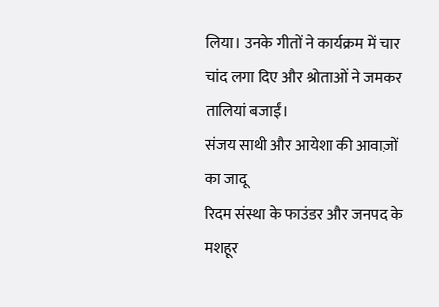लिया। उनके गीतों ने कार्यक्रम में चार चांद लगा दिए और श्रोताओं ने जमकर तालियां बजाईं।
संजय साथी और आयेशा की आवाज़ों का जादू
रिदम संस्था के फाउंडर और जनपद के मशहूर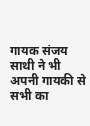गायक संजय साथी ने भी अपनी गायकी से सभी का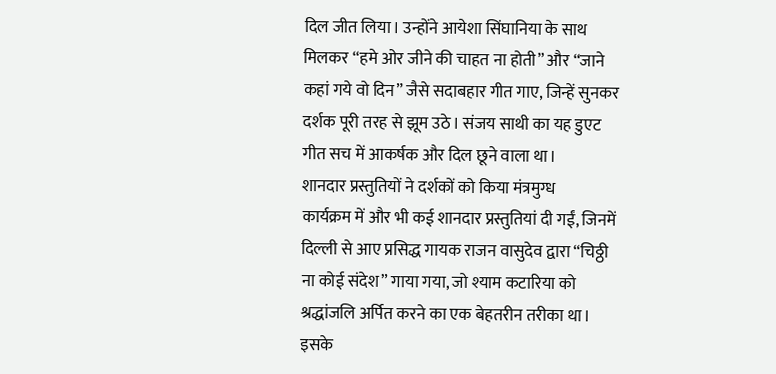दिल जीत लिया। उन्होंने आयेशा सिंघानिया के साथ मिलकर “हमे ओर जीने की चाहत ना होती” और “जाने कहां गये वो दिन” जैसे सदाबहार गीत गाए, जिन्हें सुनकर दर्शक पूरी तरह से झूम उठे। संजय साथी का यह डुएट गीत सच में आकर्षक और दिल छूने वाला था।
शानदार प्रस्तुतियों ने दर्शकों को किया मंत्रमुग्ध
कार्यक्रम में और भी कई शानदार प्रस्तुतियां दी गईं, जिनमें दिल्ली से आए प्रसिद्ध गायक राजन वासुदेव द्वारा “चिठ्ठी ना कोई संदेश” गाया गया, जो श्याम कटारिया को श्रद्धांजलि अर्पित करने का एक बेहतरीन तरीका था। इसके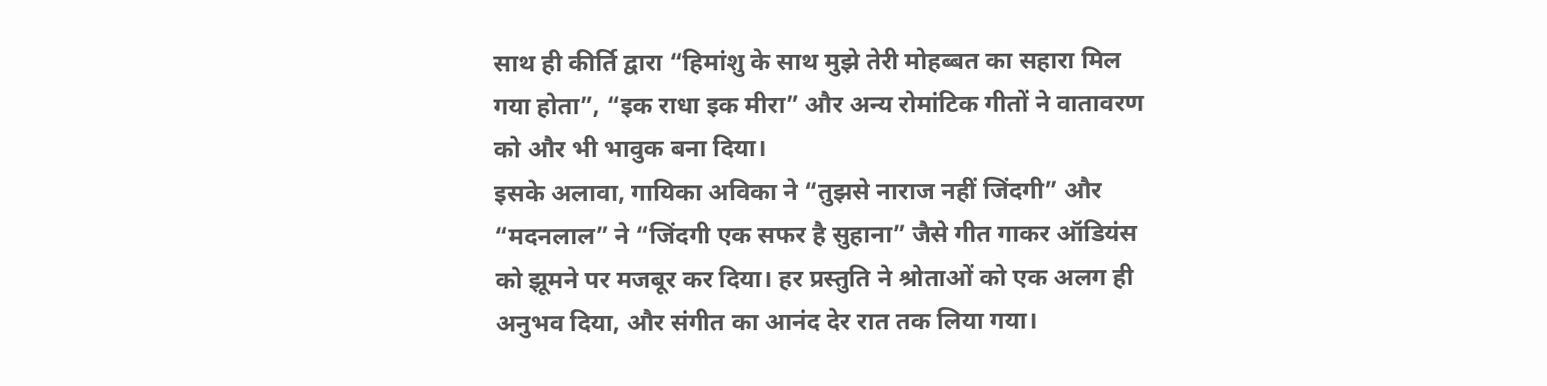साथ ही कीर्ति द्वारा “हिमांशु के साथ मुझे तेरी मोहब्बत का सहारा मिल गया होता”, “इक राधा इक मीरा” और अन्य रोमांटिक गीतों ने वातावरण को और भी भावुक बना दिया।
इसके अलावा, गायिका अविका ने “तुझसे नाराज नहीं जिंदगी” और “मदनलाल” ने “जिंदगी एक सफर है सुहाना” जैसे गीत गाकर ऑडियंस को झूमने पर मजबूर कर दिया। हर प्रस्तुति ने श्रोताओं को एक अलग ही अनुभव दिया, और संगीत का आनंद देर रात तक लिया गया।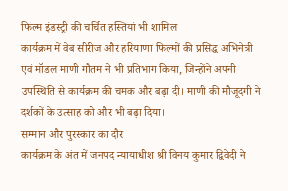फिल्म इंडस्ट्री की चर्चित हस्तियां भी शामिल
कार्यक्रम में वेब सीरीज और हरियाणा फिल्मों की प्रसिद्ध अभिनेत्री एवं मॉडल माणी गौतम ने भी प्रतिभाग किया, जिन्होंने अपनी उपस्थिति से कार्यक्रम की चमक और बढ़ा दी। माणी की मौजूदगी ने दर्शकों के उत्साह को और भी बढ़ा दिया।
सम्मान और पुरस्कार का दौर
कार्यक्रम के अंत में जनपद न्यायाधीश श्री विनय कुमार द्विवेदी ने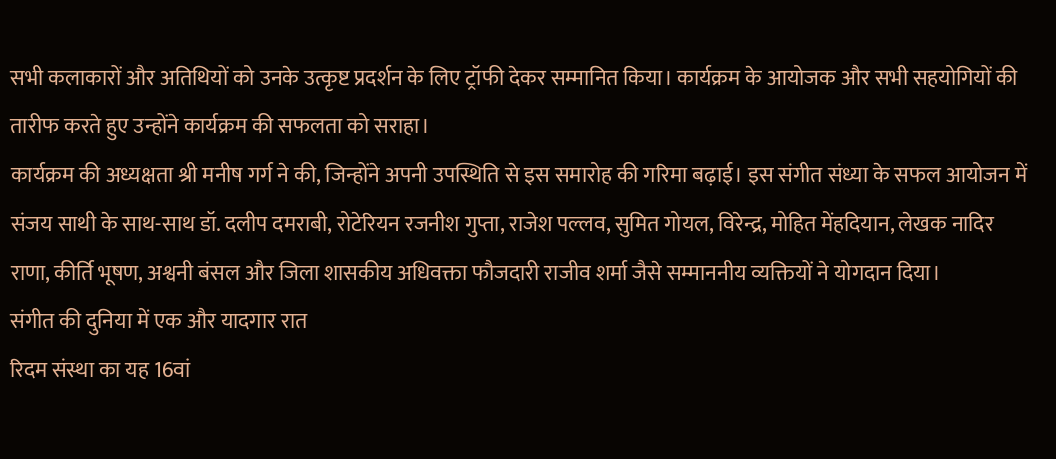सभी कलाकारों और अतिथियों को उनके उत्कृष्ट प्रदर्शन के लिए ट्रॉफी देकर सम्मानित किया। कार्यक्रम के आयोजक और सभी सहयोगियों की तारीफ करते हुए उन्होंने कार्यक्रम की सफलता को सराहा।
कार्यक्रम की अध्यक्षता श्री मनीष गर्ग ने की, जिन्होंने अपनी उपस्थिति से इस समारोह की गरिमा बढ़ाई। इस संगीत संध्या के सफल आयोजन में संजय साथी के साथ-साथ डॉ. दलीप दमराबी, रोटेरियन रजनीश गुप्ता, राजेश पल्लव, सुमित गोयल, विरेन्द्र, मोहित मेंहदियान, लेखक नादिर राणा, कीर्ति भूषण, अश्वनी बंसल और जिला शासकीय अधिवक्ता फौजदारी राजीव शर्मा जैसे सम्माननीय व्यक्तियों ने योगदान दिया।
संगीत की दुनिया में एक और यादगार रात
रिदम संस्था का यह 16वां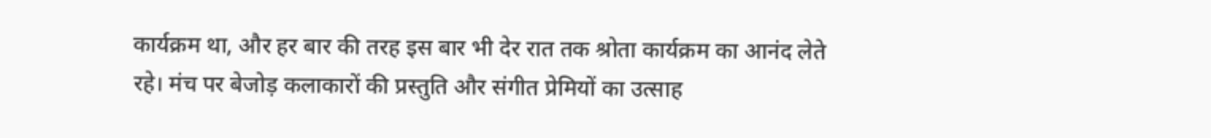कार्यक्रम था, और हर बार की तरह इस बार भी देर रात तक श्रोता कार्यक्रम का आनंद लेते रहे। मंच पर बेजोड़ कलाकारों की प्रस्तुति और संगीत प्रेमियों का उत्साह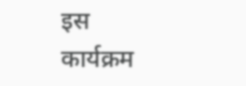इस कार्यक्रम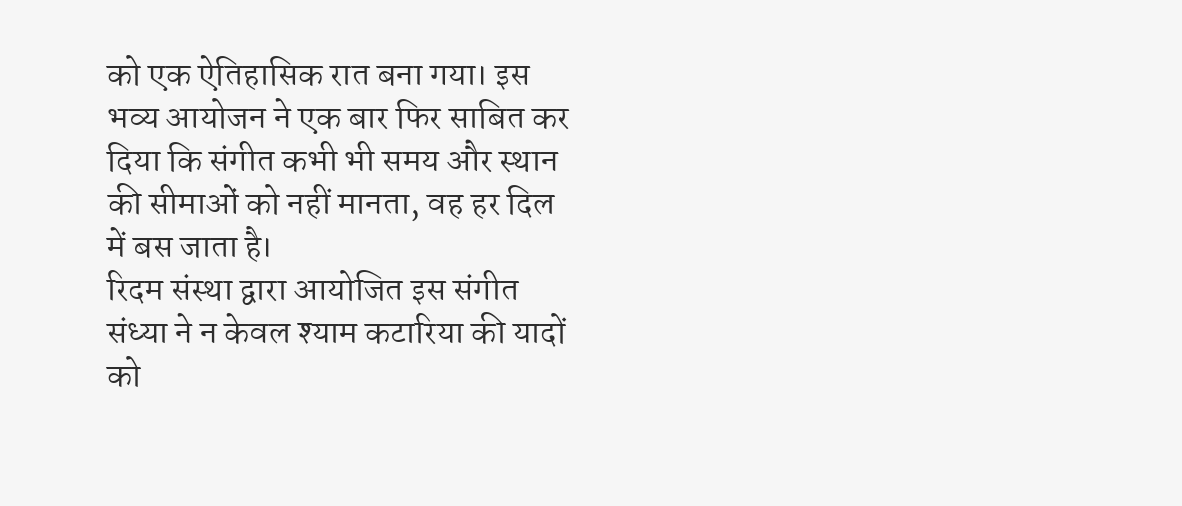को एक ऐतिहासिक रात बना गया। इस भव्य आयोजन ने एक बार फिर साबित कर दिया कि संगीत कभी भी समय और स्थान की सीमाओं को नहीं मानता, वह हर दिल में बस जाता है।
रिदम संस्था द्वारा आयोजित इस संगीत संध्या ने न केवल श्याम कटारिया की यादों को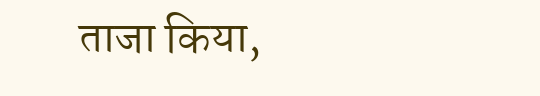ताजा किया,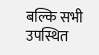बल्कि सभी उपस्थित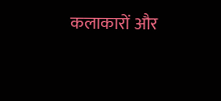कलाकारों और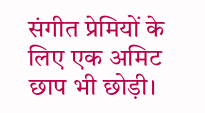संगीत प्रेमियों के लिए एक अमिट छाप भी छोड़ी।